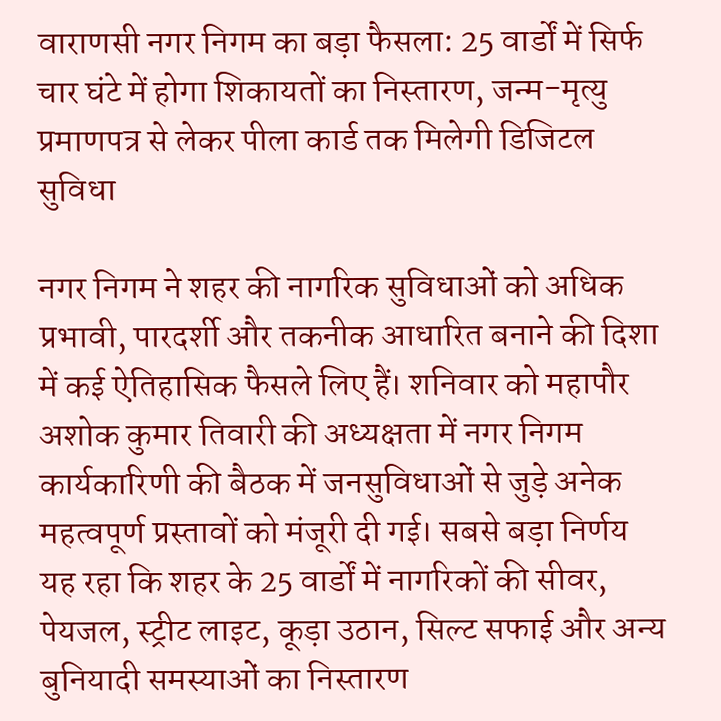वाराणसी नगर निगम का बड़ा फैसला: 25 वार्डों में सिर्फ चार घंटे में होगा शिकायतों का निस्तारण, जन्म-मृत्यु प्रमाणपत्र से लेकर पीला कार्ड तक मिलेगी डिजिटल सुविधा

नगर निगम ने शहर की नागरिक सुविधाओं को अधिक प्रभावी, पारदर्शी और तकनीक आधारित बनाने की दिशा में कई ऐतिहासिक फैसले लिए हैं। शनिवार को महापौर अशोक कुमार तिवारी की अध्यक्षता में नगर निगम कार्यकारिणी की बैठक में जनसुविधाओं से जुड़े अनेक महत्वपूर्ण प्रस्तावों को मंजूरी दी गई। सबसे बड़ा निर्णय यह रहा कि शहर के 25 वार्डों में नागरिकों की सीवर, पेयजल, स्ट्रीट लाइट, कूड़ा उठान, सिल्ट सफाई और अन्य बुनियादी समस्याओं का निस्तारण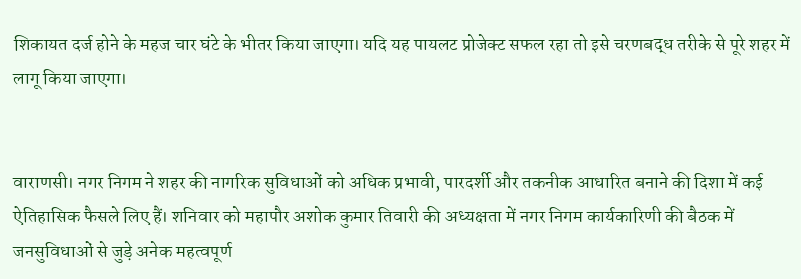शिकायत दर्ज होने के महज चार घंटे के भीतर किया जाएगा। यदि यह पायलट प्रोजेक्ट सफल रहा तो इसे चरणबद्ध तरीके से पूरे शहर में लागू किया जाएगा।


वाराणसी। नगर निगम ने शहर की नागरिक सुविधाओं को अधिक प्रभावी, पारदर्शी और तकनीक आधारित बनाने की दिशा में कई ऐतिहासिक फैसले लिए हैं। शनिवार को महापौर अशोक कुमार तिवारी की अध्यक्षता में नगर निगम कार्यकारिणी की बैठक में जनसुविधाओं से जुड़े अनेक महत्वपूर्ण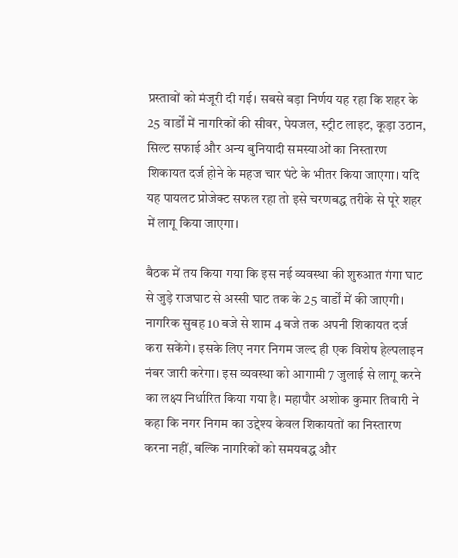प्रस्तावों को मंजूरी दी गई। सबसे बड़ा निर्णय यह रहा कि शहर के 25 वार्डों में नागरिकों की सीवर, पेयजल, स्ट्रीट लाइट, कूड़ा उठान, सिल्ट सफाई और अन्य बुनियादी समस्याओं का निस्तारण शिकायत दर्ज होने के महज चार घंटे के भीतर किया जाएगा। यदि यह पायलट प्रोजेक्ट सफल रहा तो इसे चरणबद्ध तरीके से पूरे शहर में लागू किया जाएगा।

बैठक में तय किया गया कि इस नई व्यवस्था की शुरुआत गंगा घाट से जुड़े राजघाट से अस्सी घाट तक के 25 वार्डों में की जाएगी। नागरिक सुबह 10 बजे से शाम 4 बजे तक अपनी शिकायत दर्ज करा सकेंगे। इसके लिए नगर निगम जल्द ही एक विशेष हेल्पलाइन नंबर जारी करेगा। इस व्यवस्था को आगामी 7 जुलाई से लागू करने का लक्ष्य निर्धारित किया गया है। महापौर अशोक कुमार तिवारी ने कहा कि नगर निगम का उद्देश्य केवल शिकायतों का निस्तारण करना नहीं, बल्कि नागरिकों को समयबद्ध और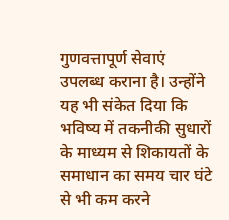गुणवत्तापूर्ण सेवाएं उपलब्ध कराना है। उन्होंने यह भी संकेत दिया कि भविष्य में तकनीकी सुधारों के माध्यम से शिकायतों के समाधान का समय चार घंटे से भी कम करने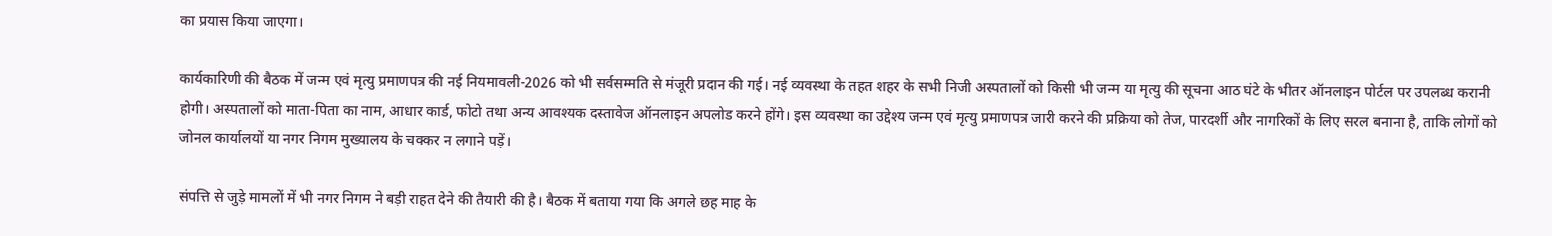का प्रयास किया जाएगा।

कार्यकारिणी की बैठक में जन्म एवं मृत्यु प्रमाणपत्र की नई नियमावली-2026 को भी सर्वसम्मति से मंजूरी प्रदान की गई। नई व्यवस्था के तहत शहर के सभी निजी अस्पतालों को किसी भी जन्म या मृत्यु की सूचना आठ घंटे के भीतर ऑनलाइन पोर्टल पर उपलब्ध करानी होगी। अस्पतालों को माता-पिता का नाम, आधार कार्ड, फोटो तथा अन्य आवश्यक दस्तावेज ऑनलाइन अपलोड करने होंगे। इस व्यवस्था का उद्देश्य जन्म एवं मृत्यु प्रमाणपत्र जारी करने की प्रक्रिया को तेज, पारदर्शी और नागरिकों के लिए सरल बनाना है, ताकि लोगों को जोनल कार्यालयों या नगर निगम मुख्यालय के चक्कर न लगाने पड़ें।

संपत्ति से जुड़े मामलों में भी नगर निगम ने बड़ी राहत देने की तैयारी की है। बैठक में बताया गया कि अगले छह माह के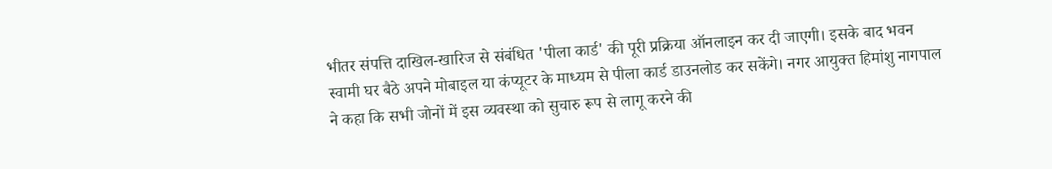भीतर संपत्ति दाखिल-खारिज से संबंधित 'पीला कार्ड' की पूरी प्रक्रिया ऑनलाइन कर दी जाएगी। इसके बाद भवन स्वामी घर बैठे अपने मोबाइल या कंप्यूटर के माध्यम से पीला कार्ड डाउनलोड कर सकेंगे। नगर आयुक्त हिमांशु नागपाल ने कहा कि सभी जोनों में इस व्यवस्था को सुचारु रूप से लागू करने की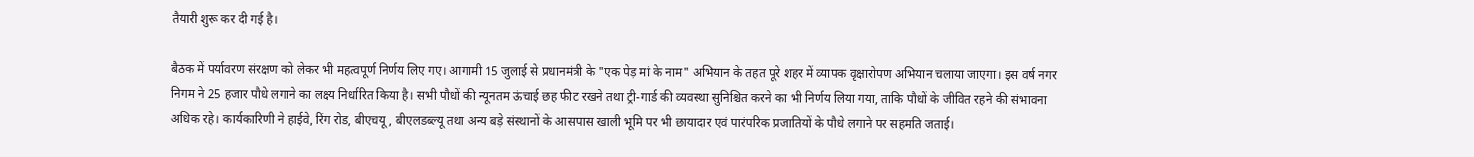तैयारी शुरू कर दी गई है।

बैठक में पर्यावरण संरक्षण को लेकर भी महत्वपूर्ण निर्णय लिए गए। आगामी 15 जुलाई से प्रधानमंत्री के "एक पेड़ मां के नाम" अभियान के तहत पूरे शहर में व्यापक वृक्षारोपण अभियान चलाया जाएगा। इस वर्ष नगर निगम ने 25 हजार पौधे लगाने का लक्ष्य निर्धारित किया है। सभी पौधों की न्यूनतम ऊंचाई छह फीट रखने तथा ट्री-गार्ड की व्यवस्था सुनिश्चित करने का भी निर्णय लिया गया, ताकि पौधों के जीवित रहने की संभावना अधिक रहे। कार्यकारिणी ने हाईवे, रिंग रोड, बीएचयू, बीएलडब्ल्यू तथा अन्य बड़े संस्थानों के आसपास खाली भूमि पर भी छायादार एवं पारंपरिक प्रजातियों के पौधे लगाने पर सहमति जताई।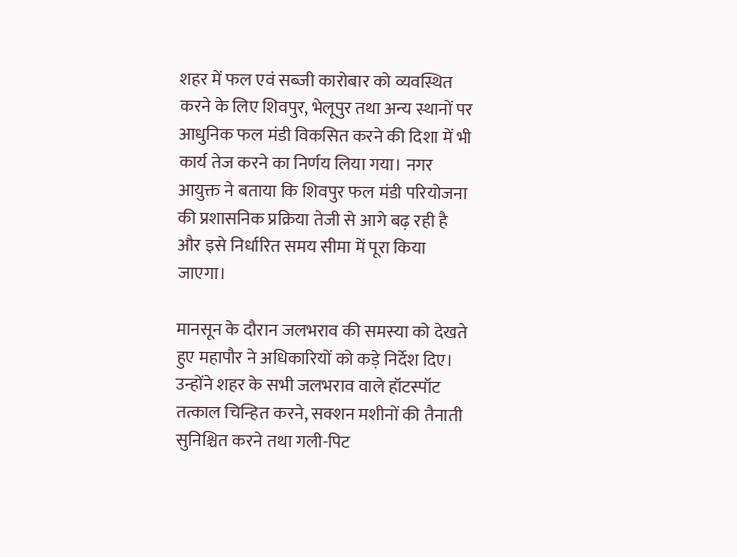शहर में फल एवं सब्जी कारोबार को व्यवस्थित करने के लिए शिवपुर, भेलूपुर तथा अन्य स्थानों पर आधुनिक फल मंडी विकसित करने की दिशा में भी कार्य तेज करने का निर्णय लिया गया। नगर आयुक्त ने बताया कि शिवपुर फल मंडी परियोजना की प्रशासनिक प्रक्रिया तेजी से आगे बढ़ रही है और इसे निर्धारित समय सीमा में पूरा किया जाएगा।

मानसून के दौरान जलभराव की समस्या को देखते हुए महापौर ने अधिकारियों को कड़े निर्देश दिए। उन्होंने शहर के सभी जलभराव वाले हॉटस्पॉट तत्काल चिन्हित करने, सक्शन मशीनों की तैनाती सुनिश्चित करने तथा गली-पिट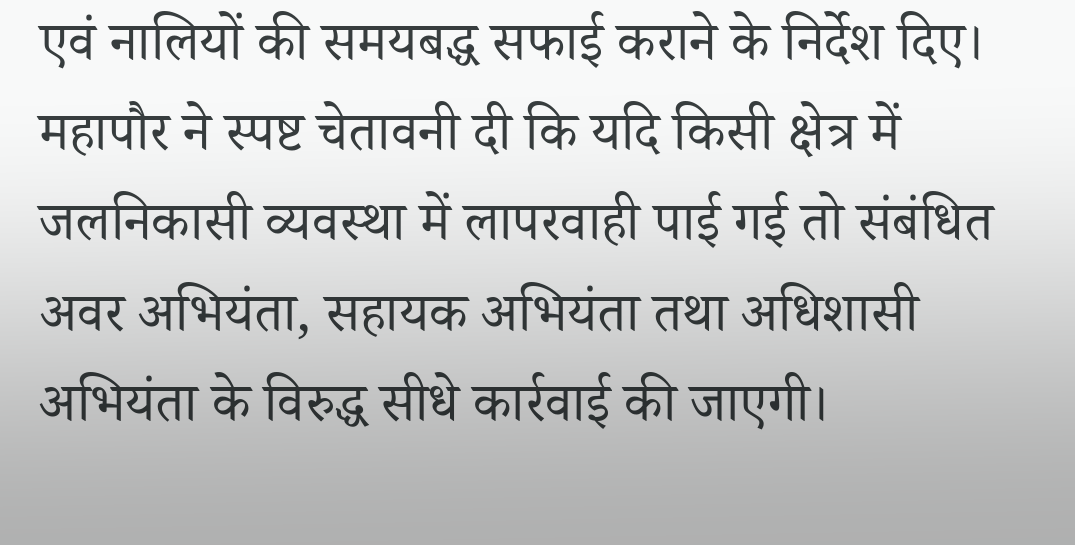एवं नालियों की समयबद्ध सफाई कराने के निर्देश दिए। महापौर ने स्पष्ट चेतावनी दी कि यदि किसी क्षेत्र में जलनिकासी व्यवस्था में लापरवाही पाई गई तो संबंधित अवर अभियंता, सहायक अभियंता तथा अधिशासी अभियंता के विरुद्ध सीधे कार्रवाई की जाएगी।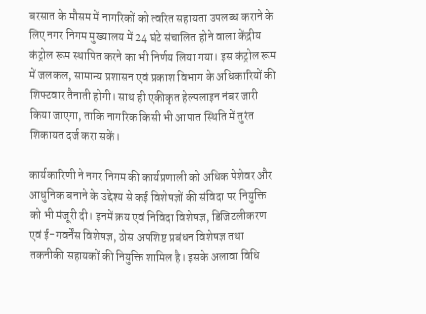बरसात के मौसम में नागरिकों को त्वरित सहायता उपलब्ध कराने के लिए नगर निगम मुख्यालय में 24 घंटे संचालित होने वाला केंद्रीय कंट्रोल रूम स्थापित करने का भी निर्णय लिया गया। इस कंट्रोल रूम में जलकल, सामान्य प्रशासन एवं प्रकाश विभाग के अधिकारियों की शिफ्टवार तैनाती होगी। साथ ही एकीकृत हेल्पलाइन नंबर जारी किया जाएगा, ताकि नागरिक किसी भी आपात स्थिति में तुरंत शिकायत दर्ज करा सकें।

कार्यकारिणी ने नगर निगम की कार्यप्रणाली को अधिक पेशेवर और आधुनिक बनाने के उद्देश्य से कई विशेषज्ञों की संविदा पर नियुक्ति को भी मंजूरी दी। इनमें क्रय एवं निविदा विशेषज्ञ, डिजिटलीकरण एवं ई-गवर्नेंस विशेषज्ञ, ठोस अपशिष्ट प्रबंधन विशेषज्ञ तथा तकनीकी सहायकों की नियुक्ति शामिल है। इसके अलावा विधि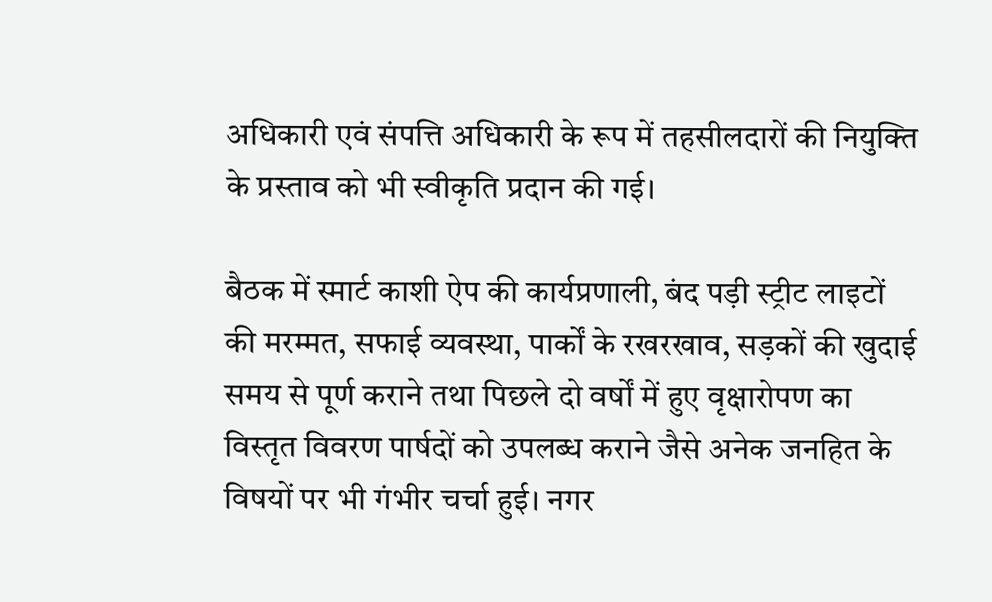अधिकारी एवं संपत्ति अधिकारी के रूप में तहसीलदारों की नियुक्ति के प्रस्ताव को भी स्वीकृति प्रदान की गई।

बैठक में स्मार्ट काशी ऐप की कार्यप्रणाली, बंद पड़ी स्ट्रीट लाइटों की मरम्मत, सफाई व्यवस्था, पार्कों के रखरखाव, सड़कों की खुदाई समय से पूर्ण कराने तथा पिछले दो वर्षों में हुए वृक्षारोपण का विस्तृत विवरण पार्षदों को उपलब्ध कराने जैसे अनेक जनहित के विषयों पर भी गंभीर चर्चा हुई। नगर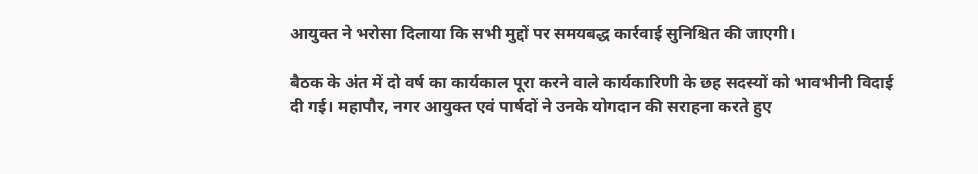आयुक्त ने भरोसा दिलाया कि सभी मुद्दों पर समयबद्ध कार्रवाई सुनिश्चित की जाएगी।

बैठक के अंत में दो वर्ष का कार्यकाल पूरा करने वाले कार्यकारिणी के छह सदस्यों को भावभीनी विदाई दी गई। महापौर, नगर आयुक्त एवं पार्षदों ने उनके योगदान की सराहना करते हुए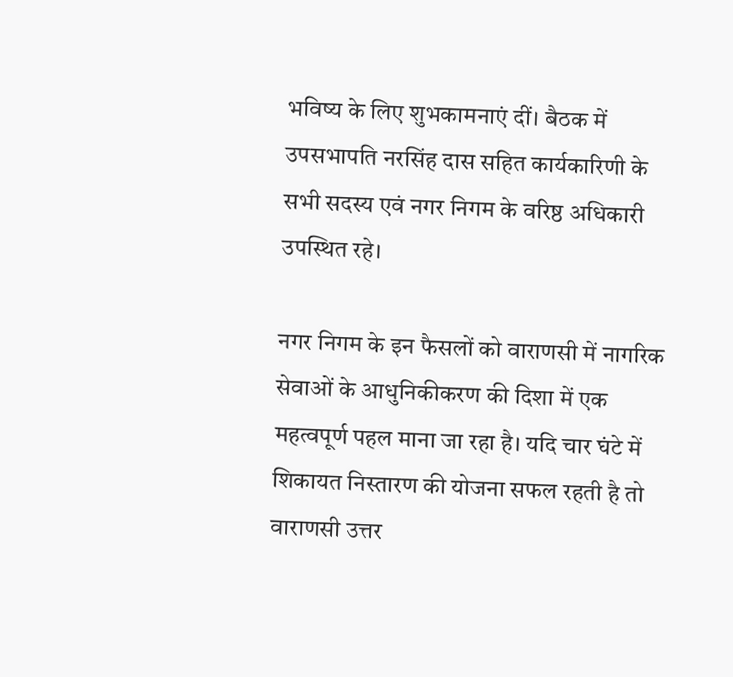भविष्य के लिए शुभकामनाएं दीं। बैठक में उपसभापति नरसिंह दास सहित कार्यकारिणी के सभी सदस्य एवं नगर निगम के वरिष्ठ अधिकारी उपस्थित रहे।

नगर निगम के इन फैसलों को वाराणसी में नागरिक सेवाओं के आधुनिकीकरण की दिशा में एक महत्वपूर्ण पहल माना जा रहा है। यदि चार घंटे में शिकायत निस्तारण की योजना सफल रहती है तो वाराणसी उत्तर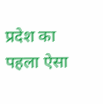प्रदेश का पहला ऐसा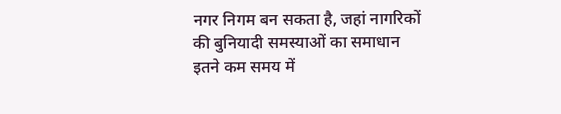नगर निगम बन सकता है, जहां नागरिकों की बुनियादी समस्याओं का समाधान इतने कम समय में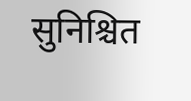सुनिश्चित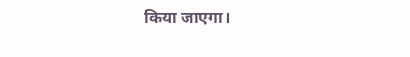किया जाएगा।